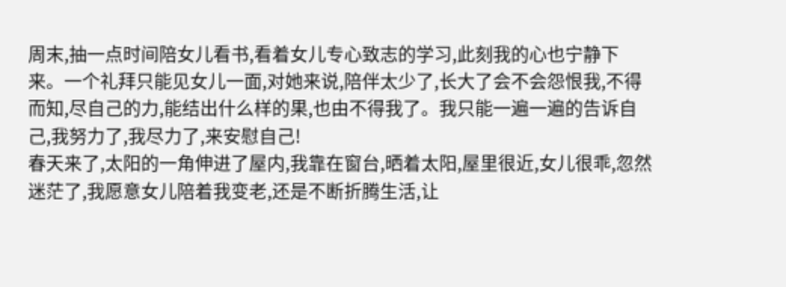周末,抽一点时间陪女儿看书,看着女儿专心致志的学习,此刻我的心也宁静下来。一个礼拜只能见女儿一面,对她来说,陪伴太少了,长大了会不会怨恨我,不得而知,尽自己的力,能结出什么样的果,也由不得我了。我只能一遍一遍的告诉自己,我努力了,我尽力了,来安慰自己!
春天来了,太阳的一角伸进了屋内,我靠在窗台,晒着太阳,屋里很近,女儿很乖,忽然迷茫了,我愿意女儿陪着我变老,还是不断折腾生活,让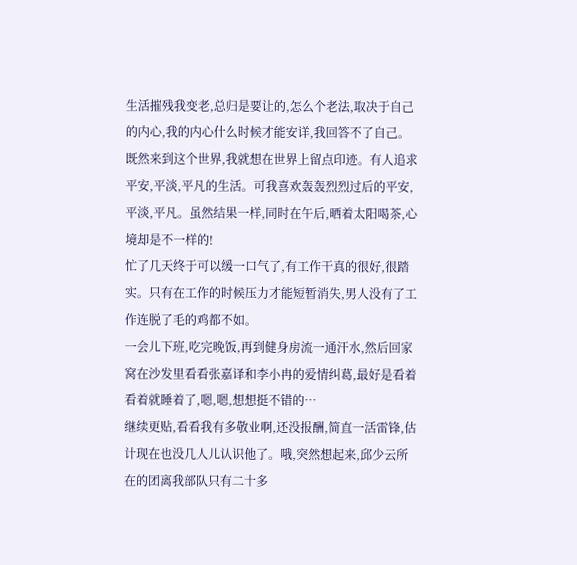生活摧残我变老,总归是要让的,怎么个老法,取决于自己的内心,我的内心什么时候才能安详,我回答不了自己。
既然来到这个世界,我就想在世界上留点印迹。有人追求平安,平淡,平凡的生活。可我喜欢轰轰烈烈过后的平安,平淡,平凡。虽然结果一样,同时在午后,晒着太阳喝茶,心境却是不一样的!
忙了几天终于可以缓一口气了,有工作干真的很好,很踏实。只有在工作的时候压力才能短暂消失,男人没有了工作连脱了毛的鸡都不如。
一会儿下班,吃完晚饭,再到健身房流一通汗水,然后回家窝在沙发里看看张嘉译和李小冉的爱情纠葛,最好是看着看着就睡着了,嗯,嗯,想想挺不错的…
继续更贴,看看我有多敬业啊,还没报酬,简直一活雷锋,估计现在也没几人儿认识他了。哦,突然想起来,邱少云所在的团离我部队只有二十多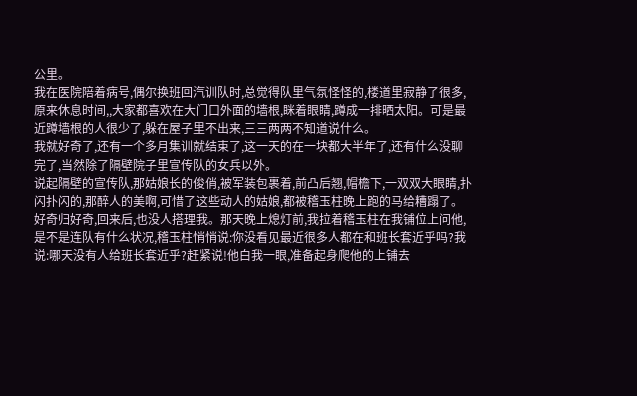公里。
我在医院陪着病号,偶尔换班回汽训队时,总觉得队里气氛怪怪的,楼道里寂静了很多,原来休息时间,,大家都喜欢在大门口外面的墙根,眯着眼睛,蹲成一排晒太阳。可是最近蹲墙根的人很少了,躲在屋子里不出来,三三两两不知道说什么。
我就好奇了,还有一个多月集训就结束了,这一天的在一块都大半年了,还有什么没聊完了,当然除了隔壁院子里宣传队的女兵以外。
说起隔壁的宣传队,那姑娘长的俊俏,被军装包裹着,前凸后翘,帽檐下,一双双大眼睛,扑闪扑闪的,那醉人的美啊,可惜了这些动人的姑娘,都被稽玉柱晚上跑的马给糟蹋了。
好奇归好奇,回来后,也没人搭理我。那天晚上熄灯前,我拉着稽玉柱在我铺位上问他,是不是连队有什么状况,稽玉柱悄悄说:你没看见最近很多人都在和班长套近乎吗?我说:哪天没有人给班长套近乎?赶紧说!他白我一眼,准备起身爬他的上铺去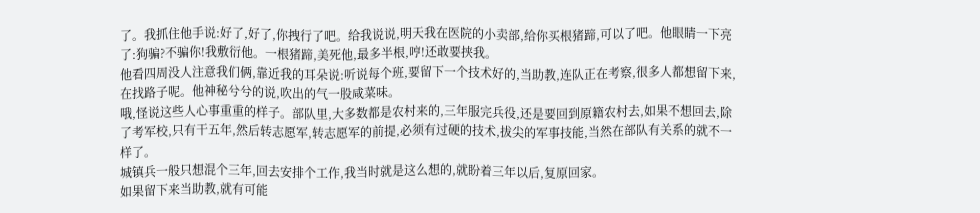了。我抓住他手说:好了,好了,你拽行了吧。给我说说,明天我在医院的小卖部,给你买根猪蹄,可以了吧。他眼睛一下亮了:狗骗?不骗你!我敷衍他。一根猪蹄,美死他,最多半根,哼!还敢要挟我。
他看四周没人注意我们俩,靠近我的耳朵说:听说每个班,要留下一个技术好的,当助教,连队正在考察,很多人都想留下来,在找路子呢。他神秘兮兮的说,吹出的气一股咸菜味。
哦,怪说这些人心事重重的样子。部队里,大多数都是农村来的,三年服完兵役,还是要回到原籍农村去,如果不想回去,除了考军校,只有干五年,然后转志愿军,转志愿军的前提,必须有过硬的技术,拔尖的军事技能,当然在部队有关系的就不一样了。
城镇兵一般只想混个三年,回去安排个工作,我当时就是这么想的,就盼着三年以后,复原回家。
如果留下来当助教,就有可能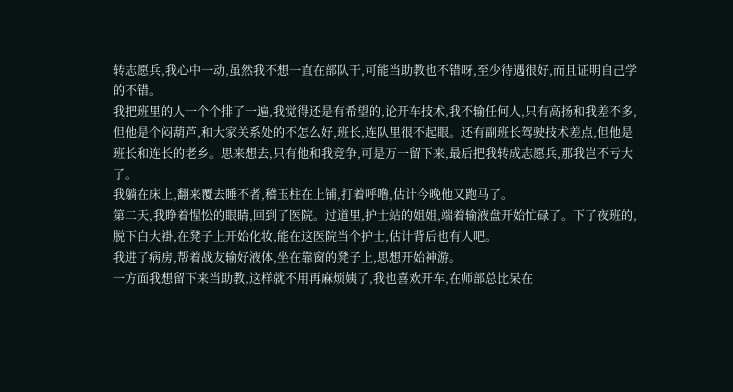转志愿兵,我心中一动,虽然我不想一直在部队干,可能当助教也不错呀,至少待遇很好,而且证明自己学的不错。
我把班里的人一个个排了一遍,我觉得还是有希望的,论开车技术,我不输任何人,只有高扬和我差不多,但他是个闷葫芦,和大家关系处的不怎么好,班长,连队里很不起眼。还有副班长驾驶技术差点,但他是班长和连长的老乡。思来想去,只有他和我竞争,可是万一留下来,最后把我转成志愿兵,那我岂不亏大了。
我躺在床上,翻来覆去睡不者,稽玉柱在上铺,打着呼噜,估计今晚他又跑马了。
第二天,我睁着惺忪的眼睛,回到了医院。过道里,护士站的姐姐,端着输液盘开始忙碌了。下了夜班的,脱下白大褂,在凳子上开始化妆,能在这医院当个护士,估计背后也有人吧。
我进了病房,帮着战友输好液体,坐在靠窗的凳子上,思想开始神游。
一方面我想留下来当助教,这样就不用再麻烦姨了,我也喜欢开车,在师部总比呆在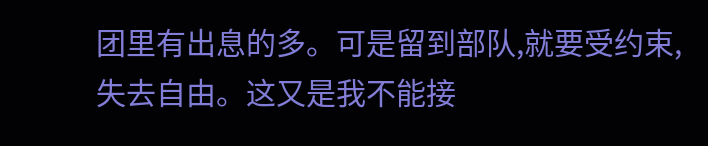团里有出息的多。可是留到部队,就要受约束,失去自由。这又是我不能接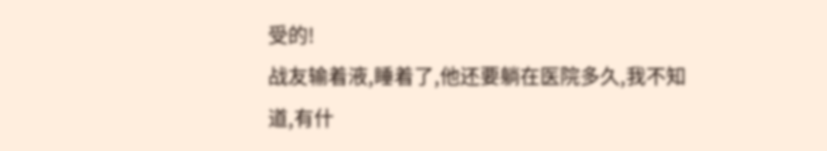受的!
战友输着液,睡着了,他还要躺在医院多久,我不知道,有什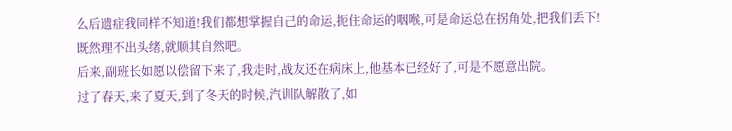么后遗症我同样不知道!我们都想掌握自己的命运,扼住命运的咽喉,可是命运总在拐角处,把我们丢下!
既然理不出头绪,就顺其自然吧。
后来,副班长如愿以偿留下来了,我走时,战友还在病床上,他基本已经好了,可是不愿意出院。
过了春天,来了夏天,到了冬天的时候,汽训队解散了,如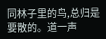同林子里的鸟,总归是要散的。道一声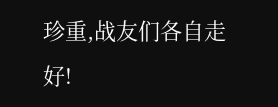珍重,战友们各自走好!